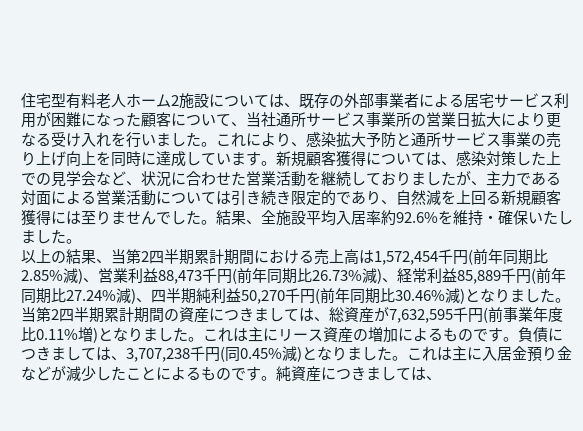住宅型有料老人ホーム2施設については、既存の外部事業者による居宅サービス利用が困難になった顧客について、当社通所サービス事業所の営業日拡大により更なる受け入れを行いました。これにより、感染拡大予防と通所サービス事業の売り上げ向上を同時に達成しています。新規顧客獲得については、感染対策した上での見学会など、状況に合わせた営業活動を継続しておりましたが、主力である対面による営業活動については引き続き限定的であり、自然減を上回る新規顧客獲得には至りませんでした。結果、全施設平均入居率約92.6%を維持・確保いたしました。
以上の結果、当第2四半期累計期間における売上高は1,572,454千円(前年同期比2.85%減)、営業利益88,473千円(前年同期比26.73%減)、経常利益85,889千円(前年同期比27.24%減)、四半期純利益50,270千円(前年同期比30.46%減)となりました。
当第2四半期累計期間の資産につきましては、総資産が7,632,595千円(前事業年度比0.11%増)となりました。これは主にリース資産の増加によるものです。負債につきましては、3,707,238千円(同0.45%減)となりました。これは主に入居金預り金などが減少したことによるものです。純資産につきましては、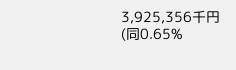3,925,356千円(同0.65%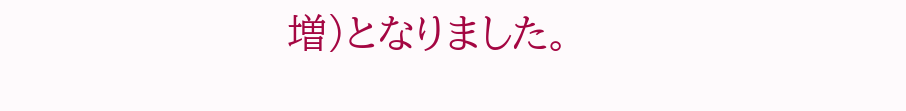増)となりました。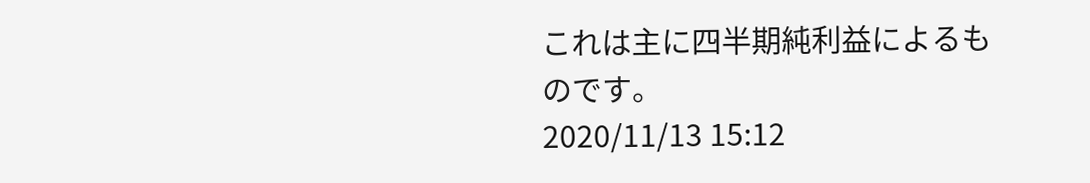これは主に四半期純利益によるものです。
2020/11/13 15:12